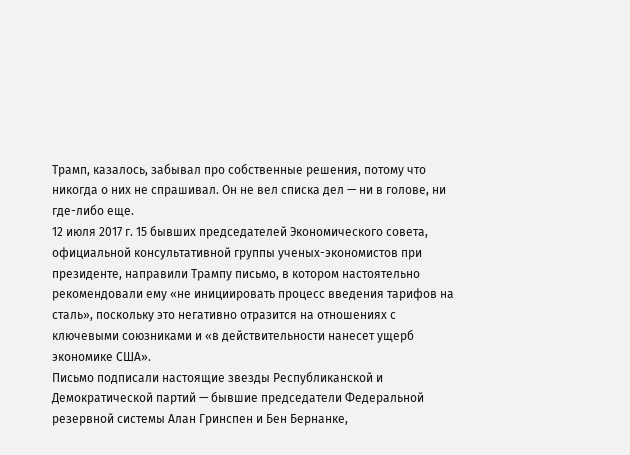Трамп, казалось, забывал про собственные решения, потому что никогда о них не спрашивал. Он не вел списка дел — ни в голове, ни где-либо еще.
12 июля 2017 г. 15 бывших председателей Экономического совета, официальной консультативной группы ученых-экономистов при президенте, направили Трампу письмо, в котором настоятельно рекомендовали ему «не инициировать процесс введения тарифов на сталь», поскольку это негативно отразится на отношениях с ключевыми союзниками и «в действительности нанесет ущерб экономике США».
Письмо подписали настоящие звезды Республиканской и Демократической партий — бывшие председатели Федеральной резервной системы Алан Гринспен и Бен Бернанке,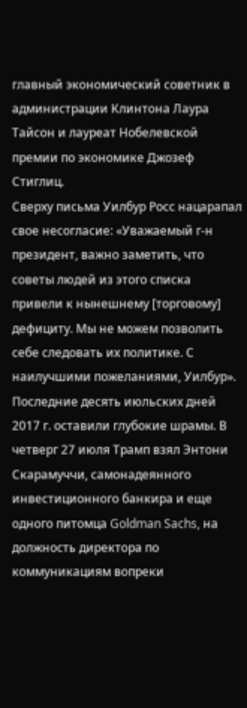главный экономический советник в администрации Клинтона Лаура Тайсон и лауреат Нобелевской премии по экономике Джозеф Стиглиц.
Сверху письма Уилбур Росс нацарапал свое несогласие: «Уважаемый г-н президент, важно заметить, что советы людей из этого списка привели к нынешнему [торговому] дефициту. Мы не можем позволить себе следовать их политике. С наилучшими пожеланиями, Уилбур».
Последние десять июльских дней 2017 г. оставили глубокие шрамы. В четверг 27 июля Трамп взял Энтони Скарамуччи, самонадеянного инвестиционного банкира и еще одного питомца Goldman Sachs, на должность директора по коммуникациям вопреки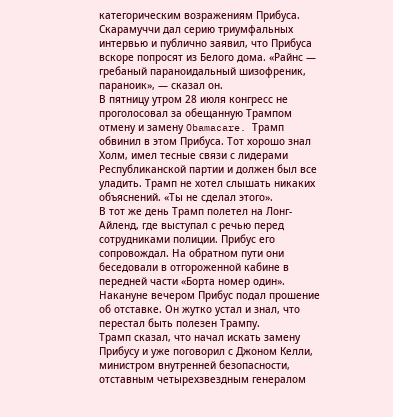категорическим возражениям Прибуса.
Скарамуччи дал серию триумфальных интервью и публично заявил, что Прибуса вскоре попросят из Белого дома. «Райнс — гребаный параноидальный шизофреник, параноик», — сказал он.
В пятницу утром 28 июля конгресс не проголосовал за обещанную Трампом отмену и замену Obamacare. Трамп обвинил в этом Прибуса. Тот хорошо знал Холм, имел тесные связи с лидерами Республиканской партии и должен был все уладить. Трамп не хотел слышать никаких объяснений. «Ты не сделал этого».
В тот же день Трамп полетел на Лонг-Айленд, где выступал с речью перед сотрудниками полиции. Прибус его сопровождал. На обратном пути они беседовали в отгороженной кабине в передней части «Борта номер один».
Накануне вечером Прибус подал прошение об отставке. Он жутко устал и знал, что перестал быть полезен Трампу.
Трамп сказал, что начал искать замену Прибусу и уже поговорил с Джоном Келли, министром внутренней безопасности, отставным четырехзвездным генералом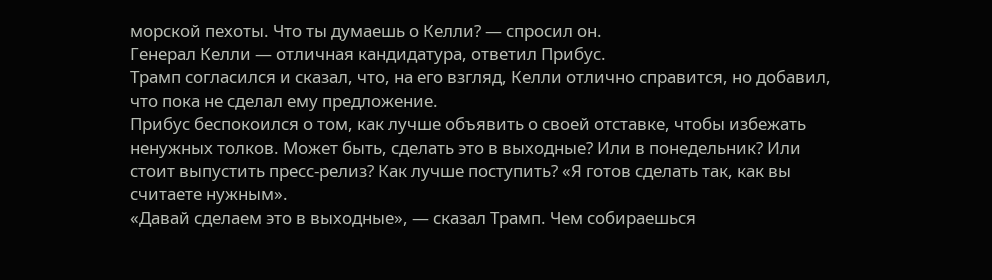морской пехоты. Что ты думаешь о Келли? — спросил он.
Генерал Келли — отличная кандидатура, ответил Прибус.
Трамп согласился и сказал, что, на его взгляд, Келли отлично справится, но добавил, что пока не сделал ему предложение.
Прибус беспокоился о том, как лучше объявить о своей отставке, чтобы избежать ненужных толков. Может быть, сделать это в выходные? Или в понедельник? Или стоит выпустить пресс-релиз? Как лучше поступить? «Я готов сделать так, как вы считаете нужным».
«Давай сделаем это в выходные», — сказал Трамп. Чем собираешься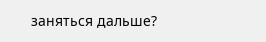заняться дальше?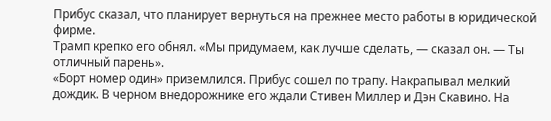Прибус сказал, что планирует вернуться на прежнее место работы в юридической фирме.
Трамп крепко его обнял. «Мы придумаем, как лучше сделать, — сказал он. — Ты отличный парень».
«Борт номер один» приземлился. Прибус сошел по трапу. Накрапывал мелкий дождик. В черном внедорожнике его ждали Стивен Миллер и Дэн Скавино. На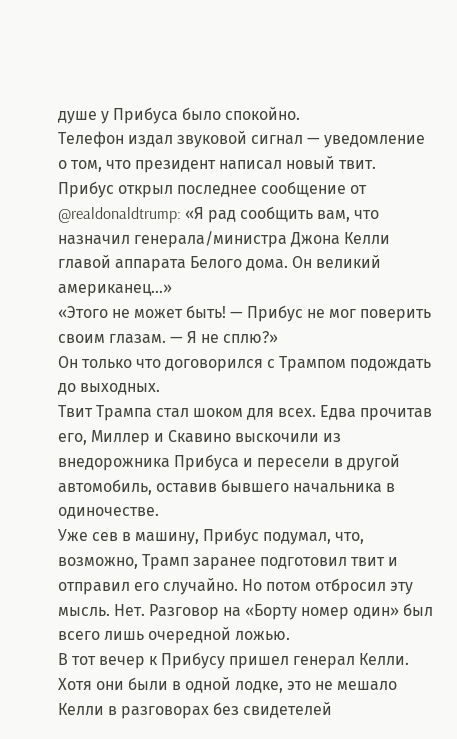душе у Прибуса было спокойно.
Телефон издал звуковой сигнал — уведомление о том, что президент написал новый твит. Прибус открыл последнее сообщение от @realdonaldtrump: «Я рад сообщить вам, что назначил генерала/министра Джона Келли главой аппарата Белого дома. Он великий американец…»
«Этого не может быть! — Прибус не мог поверить своим глазам. — Я не сплю?»
Он только что договорился с Трампом подождать до выходных.
Твит Трампа стал шоком для всех. Едва прочитав его, Миллер и Скавино выскочили из внедорожника Прибуса и пересели в другой автомобиль, оставив бывшего начальника в одиночестве.
Уже сев в машину, Прибус подумал, что, возможно, Трамп заранее подготовил твит и отправил его случайно. Но потом отбросил эту мысль. Нет. Разговор на «Борту номер один» был всего лишь очередной ложью.
В тот вечер к Прибусу пришел генерал Келли. Хотя они были в одной лодке, это не мешало Келли в разговорах без свидетелей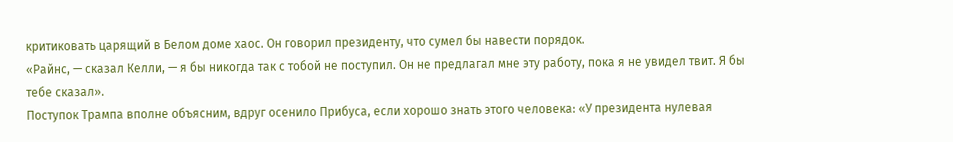критиковать царящий в Белом доме хаос. Он говорил президенту, что сумел бы навести порядок.
«Райнс, — сказал Келли, — я бы никогда так с тобой не поступил. Он не предлагал мне эту работу, пока я не увидел твит. Я бы тебе сказал».
Поступок Трампа вполне объясним, вдруг осенило Прибуса, если хорошо знать этого человека: «У президента нулевая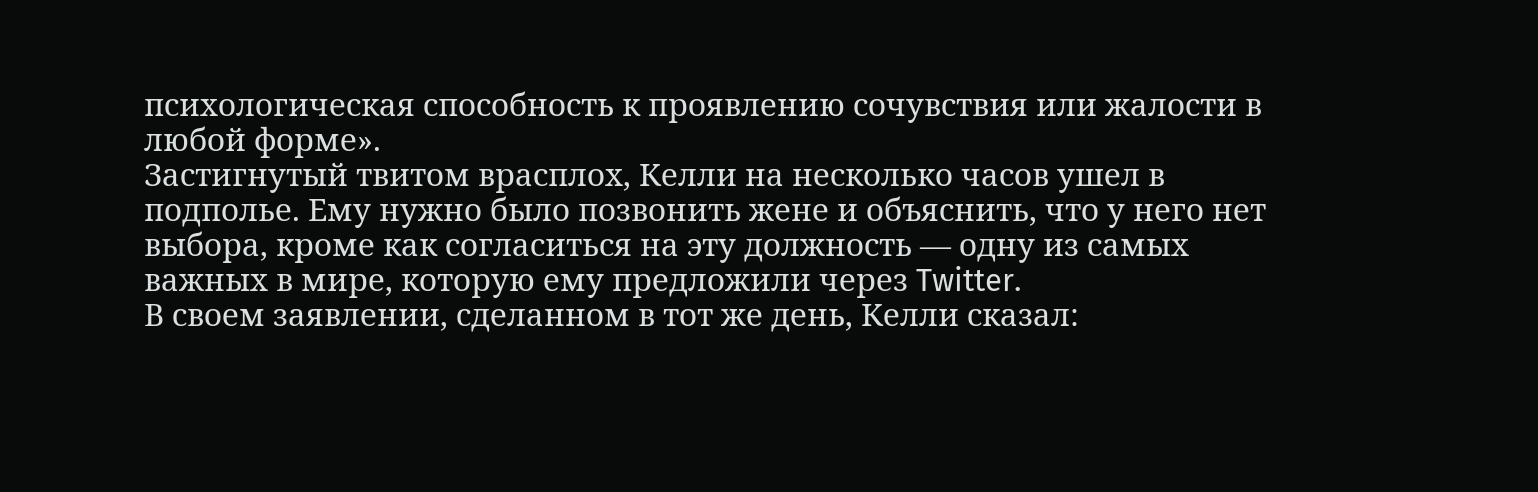психологическая способность к проявлению сочувствия или жалости в любой форме».
Застигнутый твитом врасплох, Келли на несколько часов ушел в подполье. Ему нужно было позвонить жене и объяснить, что у него нет выбора, кроме как согласиться на эту должность — одну из самых важных в мире, которую ему предложили через Twitter.
В своем заявлении, сделанном в тот же день, Келли сказал: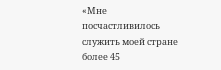«Мне посчастливилось служить моей стране более 45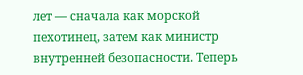лет — сначала как морской пехотинец, затем как министр внутренней безопасности. Теперь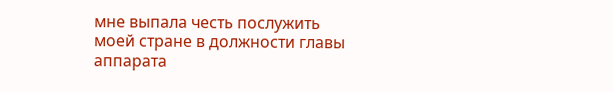мне выпала честь послужить моей стране в должности главы аппарата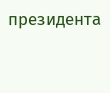президента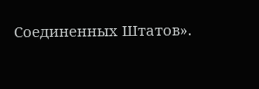Соединенных Штатов».